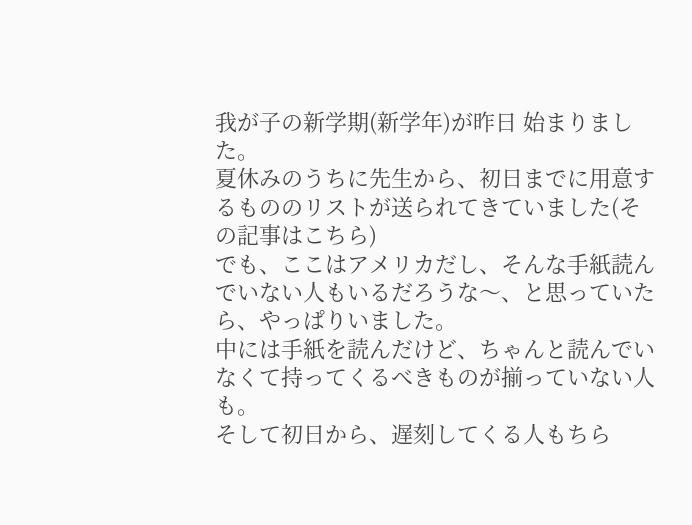我が子の新学期(新学年)が昨日 始まりました。
夏休みのうちに先生から、初日までに用意するもののリストが送られてきていました(その記事はこちら)
でも、ここはアメリカだし、そんな手紙読んでいない人もいるだろうな〜、と思っていたら、やっぱりいました。
中には手紙を読んだけど、ちゃんと読んでいなくて持ってくるべきものが揃っていない人も。
そして初日から、遅刻してくる人もちら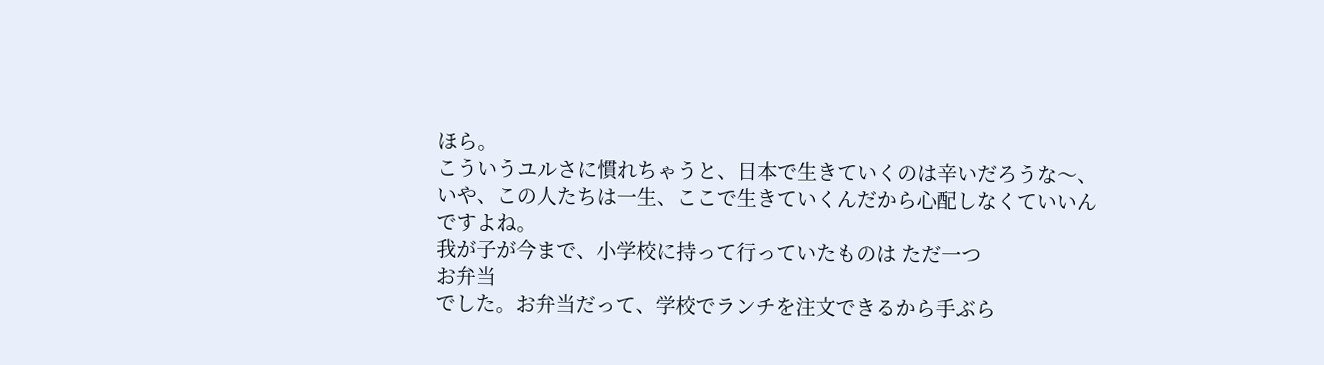ほら。
こういうユルさに慣れちゃうと、日本で生きていくのは辛いだろうな〜、いや、この人たちは一生、ここで生きていくんだから心配しなくていいんですよね。
我が子が今まで、小学校に持って行っていたものは ただ一つ
お弁当
でした。お弁当だって、学校でランチを注文できるから手ぶら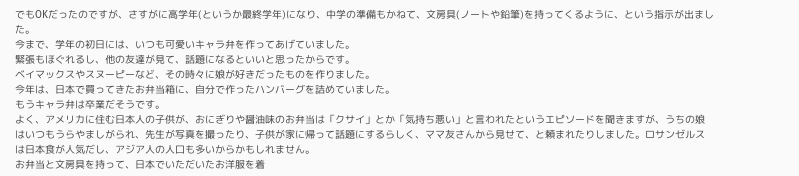でもOKだったのですが、さすがに高学年(というか最終学年)になり、中学の準備もかねて、文房具(ノートや鉛筆)を持ってくるように、という指示が出ました。
今まで、学年の初日には、いつも可愛いキャラ弁を作ってあげていました。
緊張もほぐれるし、他の友達が見て、話題になるといいと思ったからです。
ベイマックスやスヌーピーなど、その時々に娘が好きだったものを作りました。
今年は、日本で買ってきたお弁当箱に、自分で作ったハンバーグを詰めていました。
もうキャラ弁は卒業だそうです。
よく、アメリカに住む日本人の子供が、おにぎりや醤油味のお弁当は「クサイ」とか「気持ち悪い」と言われたというエピソードを聞きますが、うちの娘はいつもうらやましがられ、先生が写真を撮ったり、子供が家に帰って話題にするらしく、ママ友さんから見せて、と頼まれたりしました。ロサンゼルスは日本食が人気だし、アジア人の人口も多いからかもしれません。
お弁当と文房具を持って、日本でいただいたお洋服を着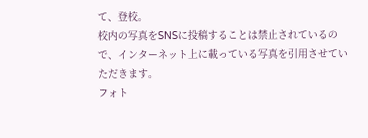て、登校。
校内の写真をSNSに投稿することは禁止されているので、インターネット上に載っている写真を引用させていただきます。
フォト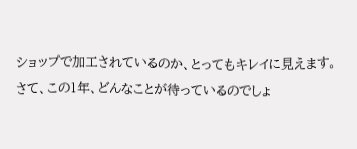ショップで加工されているのか、とってもキレイに見えます。
さて、この1年、どんなことが待っているのでしょ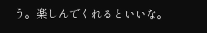う。楽しんでくれるといいな。